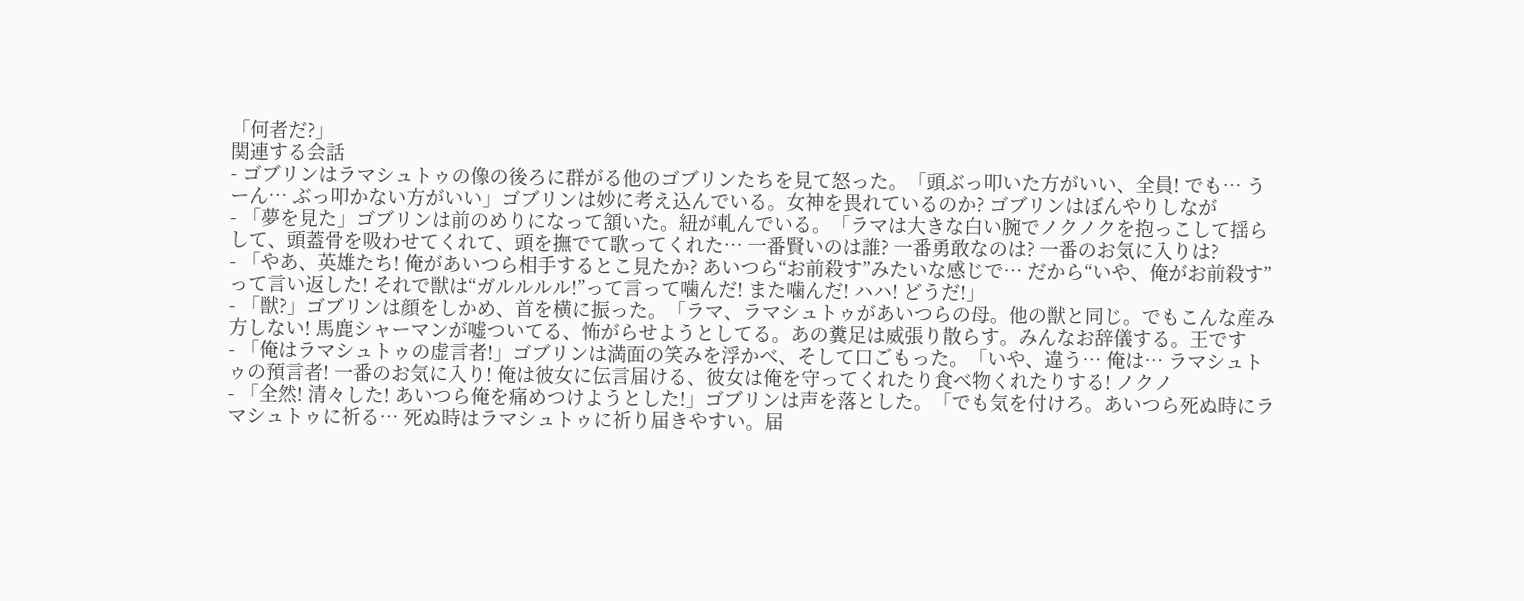「何者だ?」
関連する会話
- ゴブリンはラマシュトゥの像の後ろに群がる他のゴブリンたちを見て怒った。「頭ぶっ叩いた方がいい、全員! でも… うーん… ぶっ叩かない方がいい」ゴブリンは妙に考え込んでいる。女神を畏れているのか? ゴブリンはぼんやりしなが
- 「夢を見た」ゴブリンは前のめりになって頷いた。紐が軋んでいる。「ラマは大きな白い腕でノクノクを抱っこして揺らして、頭蓋骨を吸わせてくれて、頭を撫でて歌ってくれた… 一番賢いのは誰? 一番勇敢なのは? 一番のお気に入りは?
- 「やあ、英雄たち! 俺があいつら相手するとこ見たか? あいつら“お前殺す”みたいな感じで… だから“いや、俺がお前殺す”って言い返した! それで獣は“ガルルルル!”って言って噛んだ! また噛んだ! ハハ! どうだ!」
- 「獣?」ゴブリンは顔をしかめ、首を横に振った。「ラマ、ラマシュトゥがあいつらの母。他の獣と同じ。でもこんな産み方しない! 馬鹿シャーマンが嘘ついてる、怖がらせようとしてる。あの糞足は威張り散らす。みんなお辞儀する。王です
- 「俺はラマシュトゥの虚言者!」ゴブリンは満面の笑みを浮かべ、そして口ごもった。「いや、違う… 俺は… ラマシュトゥの預言者! 一番のお気に入り! 俺は彼女に伝言届ける、彼女は俺を守ってくれたり食べ物くれたりする! ノクノ
- 「全然! 清々した! あいつら俺を痛めつけようとした!」ゴブリンは声を落とした。「でも気を付けろ。あいつら死ぬ時にラマシュトゥに祈る… 死ぬ時はラマシュトゥに祈り届きやすい。届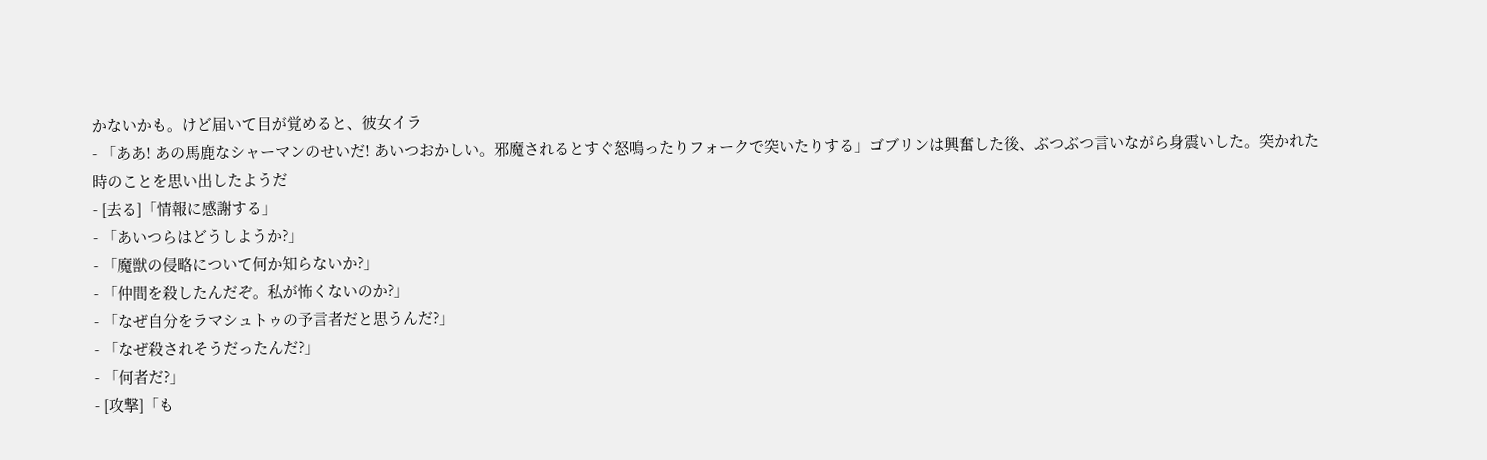かないかも。けど届いて目が覚めると、彼女イラ
- 「ああ! あの馬鹿なシャーマンのせいだ! あいつおかしい。邪魔されるとすぐ怒鳴ったりフォークで突いたりする」ゴブリンは興奮した後、ぶつぶつ言いながら身震いした。突かれた時のことを思い出したようだ
- [去る]「情報に感謝する」
- 「あいつらはどうしようか?」
- 「魔獣の侵略について何か知らないか?」
- 「仲間を殺したんだぞ。私が怖くないのか?」
- 「なぜ自分をラマシュトゥの予言者だと思うんだ?」
- 「なぜ殺されそうだったんだ?」
- 「何者だ?」
- [攻撃]「も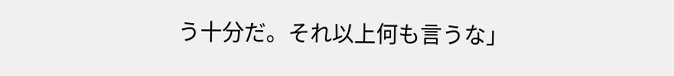う十分だ。それ以上何も言うな」